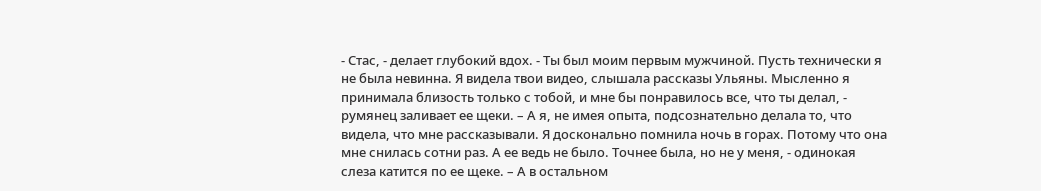- Стас, - делает глубокий вдох. - Ты был моим первым мужчиной. Пусть технически я не была невинна. Я видела твои видео, слышала рассказы Ульяны. Мысленно я принимала близость только с тобой, и мне бы понравилось все, что ты делал, - румянец заливает ее щеки. – А я, не имея опыта, подсознательно делала то, что видела, что мне рассказывали. Я досконально помнила ночь в горах. Потому что она мне снилась сотни раз. А ее ведь не было. Точнее была, но не у меня, - одинокая слеза катится по ее щеке. – А в остальном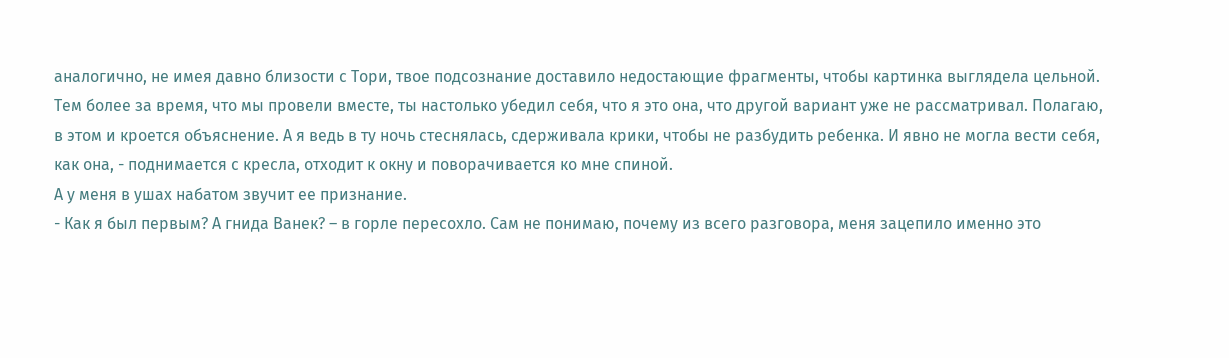аналогично, не имея давно близости с Тори, твое подсознание доставило недостающие фрагменты, чтобы картинка выглядела цельной. Тем более за время, что мы провели вместе, ты настолько убедил себя, что я это она, что другой вариант уже не рассматривал. Полагаю, в этом и кроется объяснение. А я ведь в ту ночь стеснялась, сдерживала крики, чтобы не разбудить ребенка. И явно не могла вести себя, как она, - поднимается с кресла, отходит к окну и поворачивается ко мне спиной.
А у меня в ушах набатом звучит ее признание.
- Как я был первым? А гнида Ванек? – в горле пересохло. Сам не понимаю, почему из всего разговора, меня зацепило именно это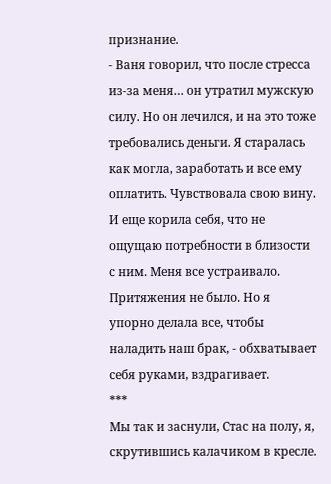признание.
- Ваня говорил, что после стресса из-за меня… он утратил мужскую силу. Но он лечился, и на это тоже требовались деньги. Я старалась как могла, заработать и все ему оплатить. Чувствовала свою вину. И еще корила себя, что не ощущаю потребности в близости с ним. Меня все устраивало. Притяжения не было. Но я упорно делала все, чтобы наладить наш брак, - обхватывает себя руками, вздрагивает.
***
Мы так и заснули, Стас на полу, я, скрутившись калачиком в кресле.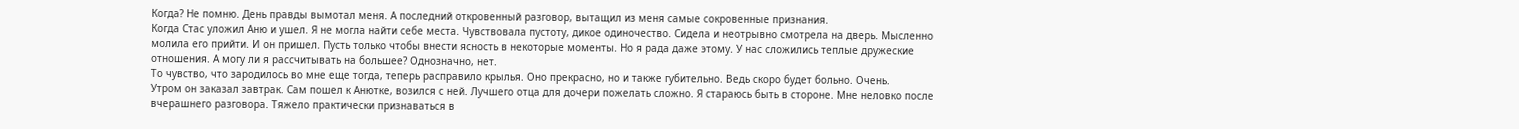Когда? Не помню. День правды вымотал меня. А последний откровенный разговор, вытащил из меня самые сокровенные признания.
Когда Стас уложил Аню и ушел. Я не могла найти себе места. Чувствовала пустоту, дикое одиночество. Сидела и неотрывно смотрела на дверь. Мысленно молила его прийти. И он пришел. Пусть только чтобы внести ясность в некоторые моменты. Но я рада даже этому. У нас сложились теплые дружеские отношения. А могу ли я рассчитывать на большее? Однозначно, нет.
То чувство, что зародилось во мне еще тогда, теперь расправило крылья. Оно прекрасно, но и также губительно. Ведь скоро будет больно. Очень.
Утром он заказал завтрак. Сам пошел к Анютке, возился с ней. Лучшего отца для дочери пожелать сложно. Я стараюсь быть в стороне. Мне неловко после вчерашнего разговора. Тяжело практически признаваться в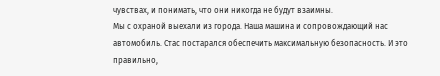чувствах, и понимать, что они никогда не будут взаимны.
Мы с охраной выехали из города. Наша машина и сопровождающий нас автомобиль. Стас постарался обеспечить максимальную безопасность. И это правильно,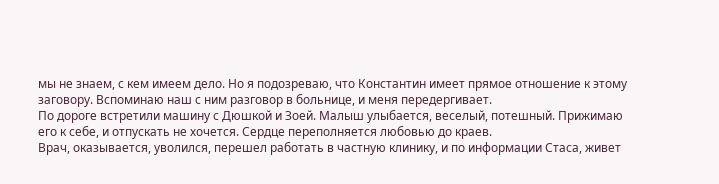мы не знаем, с кем имеем дело. Но я подозреваю, что Константин имеет прямое отношение к этому заговору. Вспоминаю наш с ним разговор в больнице, и меня передергивает.
По дороге встретили машину с Дюшкой и Зоей. Малыш улыбается, веселый, потешный. Прижимаю его к себе, и отпускать не хочется. Сердце переполняется любовью до краев.
Врач, оказывается, уволился, перешел работать в частную клинику, и по информации Стаса, живет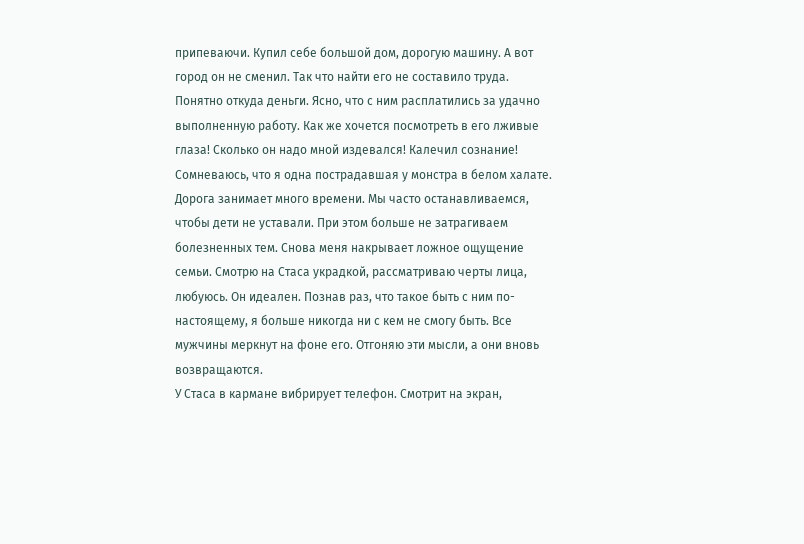припеваючи. Купил себе большой дом, дорогую машину. А вот город он не сменил. Так что найти его не составило труда.
Понятно откуда деньги. Ясно, что с ним расплатились за удачно выполненную работу. Как же хочется посмотреть в его лживые глаза! Сколько он надо мной издевался! Калечил сознание! Сомневаюсь, что я одна пострадавшая у монстра в белом халате.
Дорога занимает много времени. Мы часто останавливаемся, чтобы дети не уставали. При этом больше не затрагиваем болезненных тем. Снова меня накрывает ложное ощущение семьи. Смотрю на Стаса украдкой, рассматриваю черты лица, любуюсь. Он идеален. Познав раз, что такое быть с ним по-настоящему, я больше никогда ни с кем не смогу быть. Все мужчины меркнут на фоне его. Отгоняю эти мысли, а они вновь возвращаются.
У Стаса в кармане вибрирует телефон. Смотрит на экран,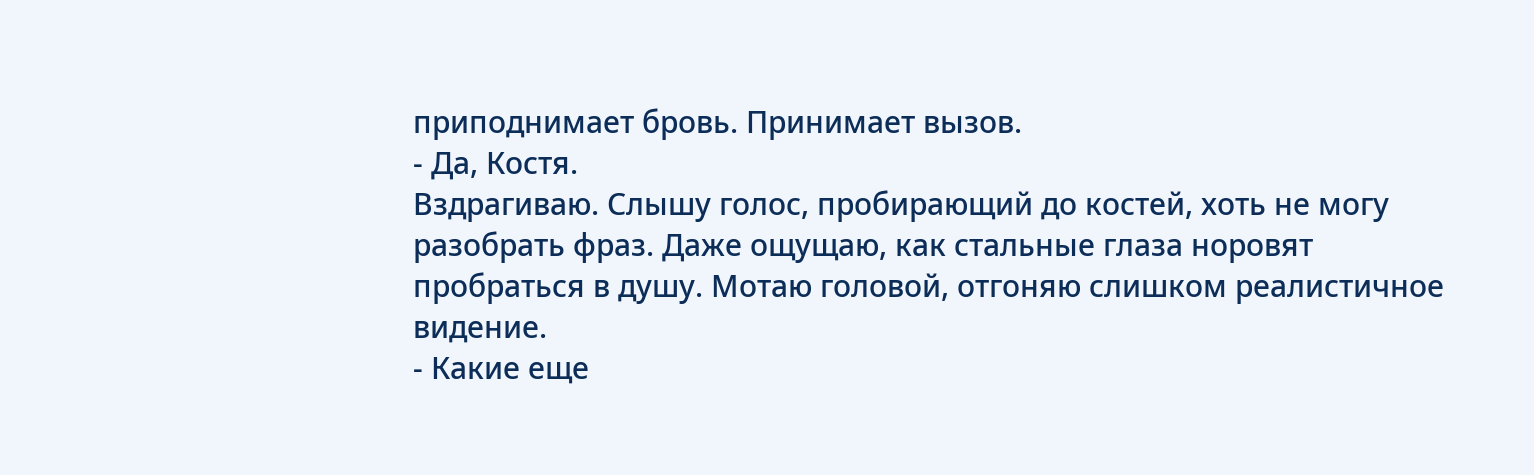приподнимает бровь. Принимает вызов.
- Да, Костя.
Вздрагиваю. Слышу голос, пробирающий до костей, хоть не могу разобрать фраз. Даже ощущаю, как стальные глаза норовят пробраться в душу. Мотаю головой, отгоняю слишком реалистичное видение.
- Какие еще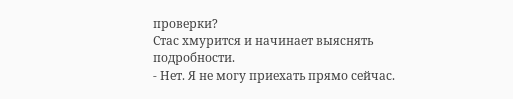проверки?
Стас хмурится и начинает выяснять подробности.
- Нет. Я не могу приехать прямо сейчас.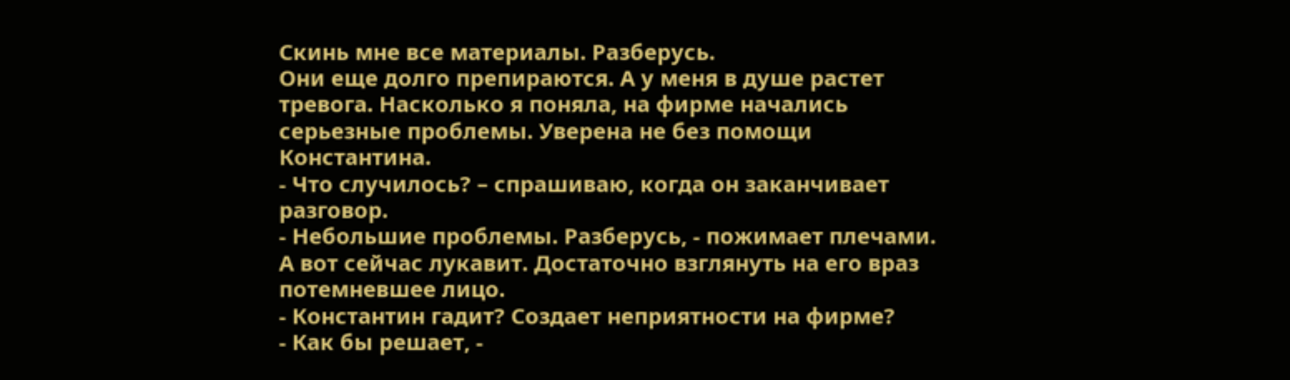Скинь мне все материалы. Разберусь.
Они еще долго препираются. А у меня в душе растет тревога. Насколько я поняла, на фирме начались серьезные проблемы. Уверена не без помощи Константина.
- Что случилось? – спрашиваю, когда он заканчивает разговор.
- Небольшие проблемы. Разберусь, - пожимает плечами.
А вот сейчас лукавит. Достаточно взглянуть на его враз потемневшее лицо.
- Константин гадит? Создает неприятности на фирме?
- Как бы решает, -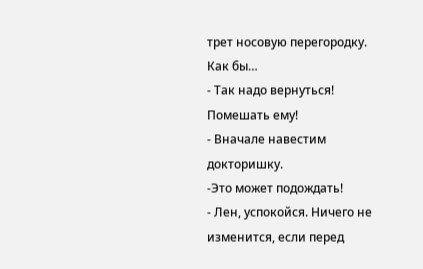трет носовую перегородку. Как бы…
- Так надо вернуться! Помешать ему!
- Вначале навестим докторишку.
-Это может подождать!
- Лен, успокойся. Ничего не изменится, если перед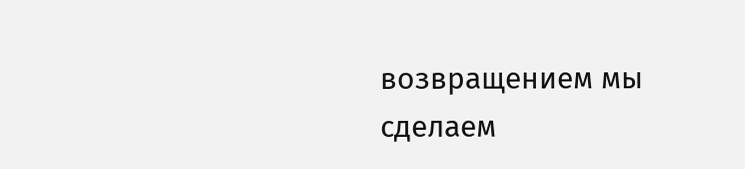возвращением мы сделаем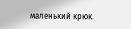маленький крюк.